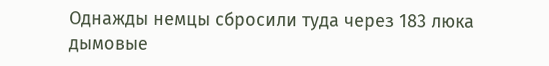Однажды немцы сбросили туда через 183 люка дымовые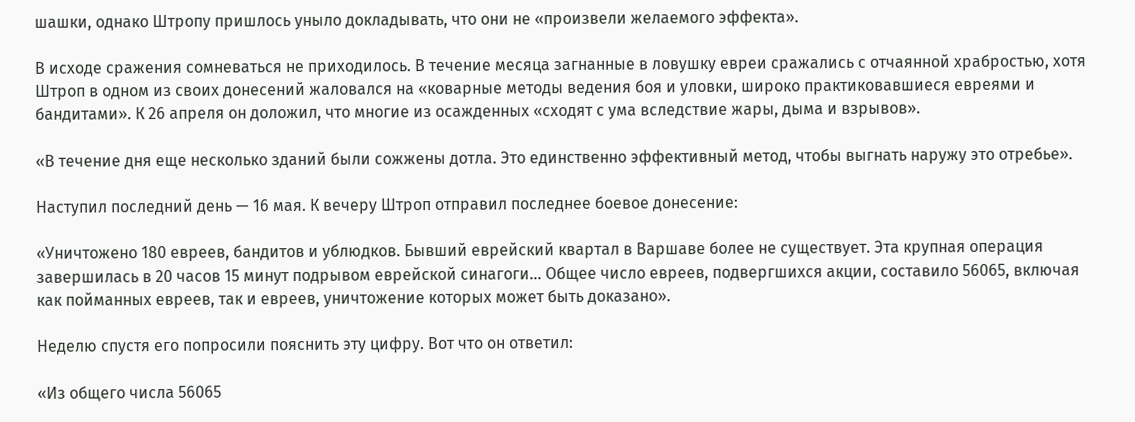шашки, однако Штропу пришлось уныло докладывать, что они не «произвели желаемого эффекта».

В исходе сражения сомневаться не приходилось. В течение месяца загнанные в ловушку евреи сражались с отчаянной храбростью, хотя Штроп в одном из своих донесений жаловался на «коварные методы ведения боя и уловки, широко практиковавшиеся евреями и бандитами». К 26 апреля он доложил, что многие из осажденных «сходят с ума вследствие жары, дыма и взрывов».

«В течение дня еще несколько зданий были сожжены дотла. Это единственно эффективный метод, чтобы выгнать наружу это отребье».

Наступил последний день — 16 мая. К вечеру Штроп отправил последнее боевое донесение:

«Уничтожено 180 евреев, бандитов и ублюдков. Бывший еврейский квартал в Варшаве более не существует. Эта крупная операция завершилась в 20 часов 15 минут подрывом еврейской синагоги… Общее число евреев, подвергшихся акции, составило 56065, включая как пойманных евреев, так и евреев, уничтожение которых может быть доказано».

Неделю спустя его попросили пояснить эту цифру. Вот что он ответил:

«Из общего числа 56065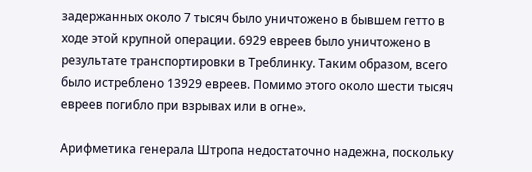задержанных около 7 тысяч было уничтожено в бывшем гетто в ходе этой крупной операции. 6929 евреев было уничтожено в результате транспортировки в Треблинку. Таким образом, всего было истреблено 13929 евреев. Помимо этого около шести тысяч евреев погибло при взрывах или в огне».

Арифметика генерала Штропа недостаточно надежна, поскольку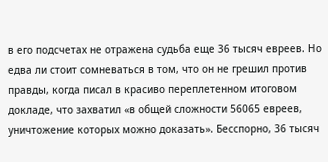в его подсчетах не отражена судьба еще 36 тысяч евреев. Но едва ли стоит сомневаться в том, что он не грешил против правды, когда писал в красиво переплетенном итоговом докладе, что захватил «в общей сложности 56065 евреев, уничтожение которых можно доказать». Бесспорно, 36 тысяч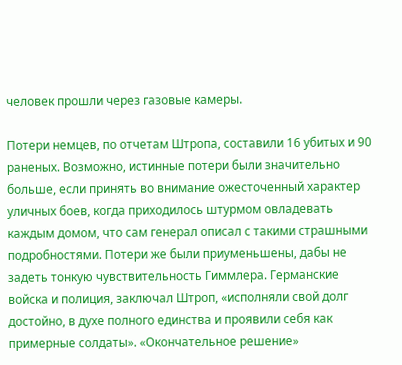человек прошли через газовые камеры.

Потери немцев, по отчетам Штропа, составили 16 убитых и 90 раненых. Возможно, истинные потери были значительно больше, если принять во внимание ожесточенный характер уличных боев, когда приходилось штурмом овладевать каждым домом, что сам генерал описал с такими страшными подробностями. Потери же были приуменьшены, дабы не задеть тонкую чувствительность Гиммлера. Германские войска и полиция, заключал Штроп, «исполняли свой долг достойно, в духе полного единства и проявили себя как примерные солдаты». «Окончательное решение»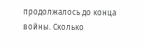продолжалось до конца войны. Сколько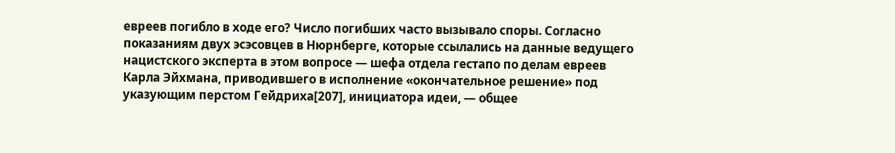евреев погибло в ходе его? Число погибших часто вызывало споры. Согласно показаниям двух эсэсовцев в Нюрнберге, которые ссылались на данные ведущего нацистского эксперта в этом вопросе — шефа отдела гестапо по делам евреев Карла Эйхмана, приводившего в исполнение «окончательное решение» под указующим перстом Гейдриха[207], инициатора идеи, — общее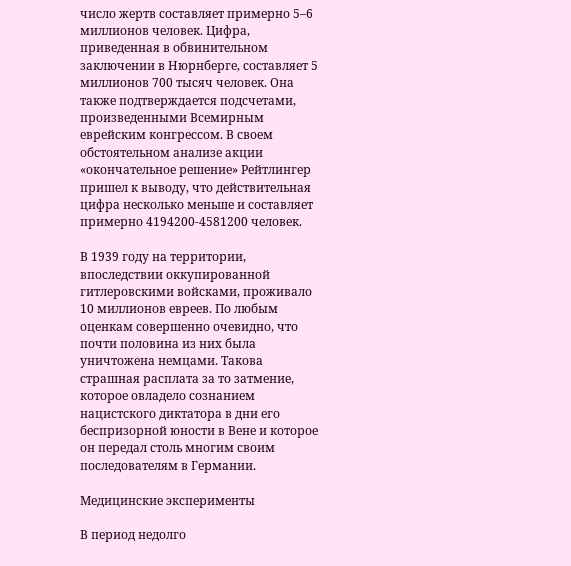число жертв составляет примерно 5–6 миллионов человек. Цифра, приведенная в обвинительном заключении в Нюрнберге, составляет 5 миллионов 700 тысяч человек. Она также подтверждается подсчетами, произведенными Всемирным еврейским конгрессом. В своем обстоятельном анализе акции «окончательное решение» Рейтлингер пришел к выводу, что действительная цифра несколько меньше и составляет примерно 4194200-4581200 человек.

В 1939 году на территории, впоследствии оккупированной гитлеровскими войсками, проживало 10 миллионов евреев. По любым оценкам совершенно очевидно, что почти половина из них была уничтожена немцами. Такова страшная расплата за то затмение, которое овладело сознанием нацистского диктатора в дни его беспризорной юности в Вене и которое он передал столь многим своим последователям в Германии.

Медицинские эксперименты

В период недолго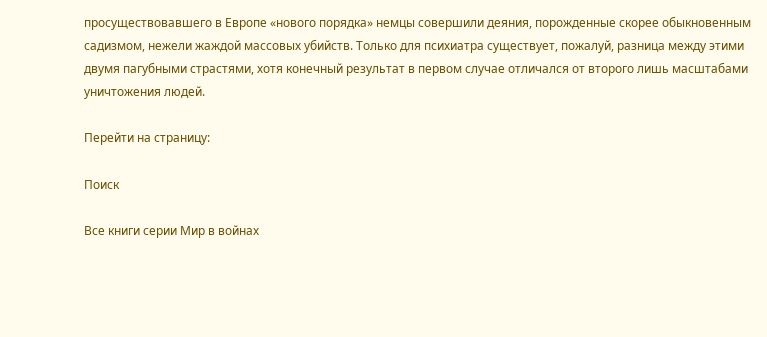просуществовавшего в Европе «нового порядка» немцы совершили деяния, порожденные скорее обыкновенным садизмом, нежели жаждой массовых убийств. Только для психиатра существует, пожалуй, разница между этими двумя пагубными страстями, хотя конечный результат в первом случае отличался от второго лишь масштабами уничтожения людей.

Перейти на страницу:

Поиск

Все книги серии Мир в войнах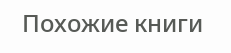Похожие книги